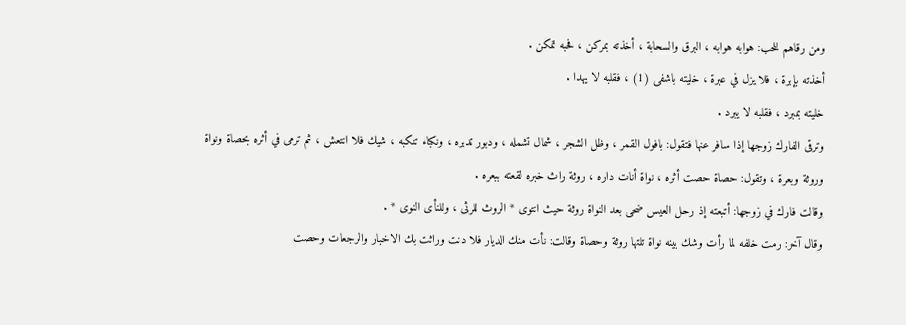ومن رقاهم للحب: هوابه هوابه ، البرق والسحابة ، أخذته بمركن ، فحبه تمكن .
أخذته بإبرة ، فلا يزل في عبرة ، خليته باشفى (1) ، فقلبه لا يهدا .
خليته بمبرد ، فقلبه لا يبرد .
وترقى الفارك زوجها إذا سافر عنها فتقول: بافول القمر ، وظل الشجر ، شمال تشمله ، ودبور تدبره ، ونكباء تنكبه ، شيك فلا انتعش ، ثم ترمى في أثره بحصاة ونواة وروثة وبعرة ، وتقول: حصاة حصت أثره ، نواة أنات داره ، روثة راث خبره لقعته ببعره .
وقالت فارك في زوجها: أتبعته إذ رحل العيس ضحى بعد النواة روثة حيث انتوى * الروث للرثى ، وللنأى النوى * .
وقال آخر: رمت خلفه لما رأت وشك بينه نواة تلتها روثة وحصاة وقالت: نأت منك الديار فلا دنت وراثت بك الاخبار والرجعات وحصت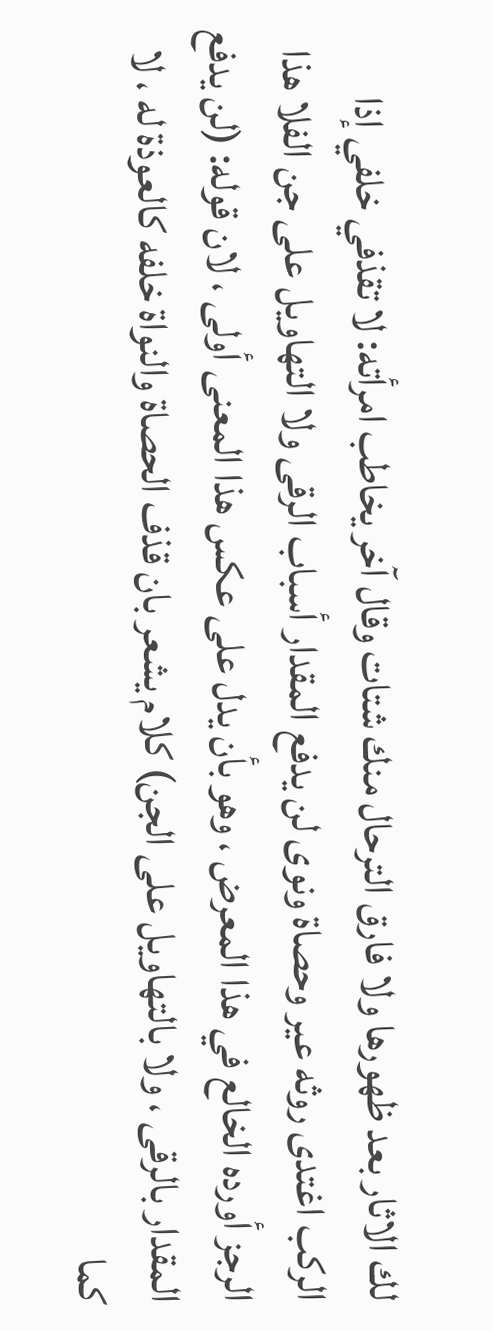لك الاثار بعد ظهورها ولا فارق الترحال منك شتات وقال آخر يخاطب امرأته: لا تقذفي خلفي إذا الركب اغتدى روثه عير وحصاة ونوى لن يدفع المقدار أسباب الرقى ولا التهاويل على جن الفلا هذا الرجز أورده الخالع في هذا المعرض ، وهو بأن يدل على عكس هذا المعنى أولى ، لان قوله: (لن يدفع المقدار بالرقى ، ولا بالتهاويل على الجن) كلام يشعر بان قذف الحصاة والنواة خلفه كالعوذة له ، لا كما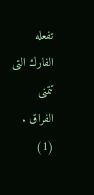تفعله الفارك التى تتمنى الفراق .
(1)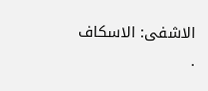الاشفى: الاسكاف .